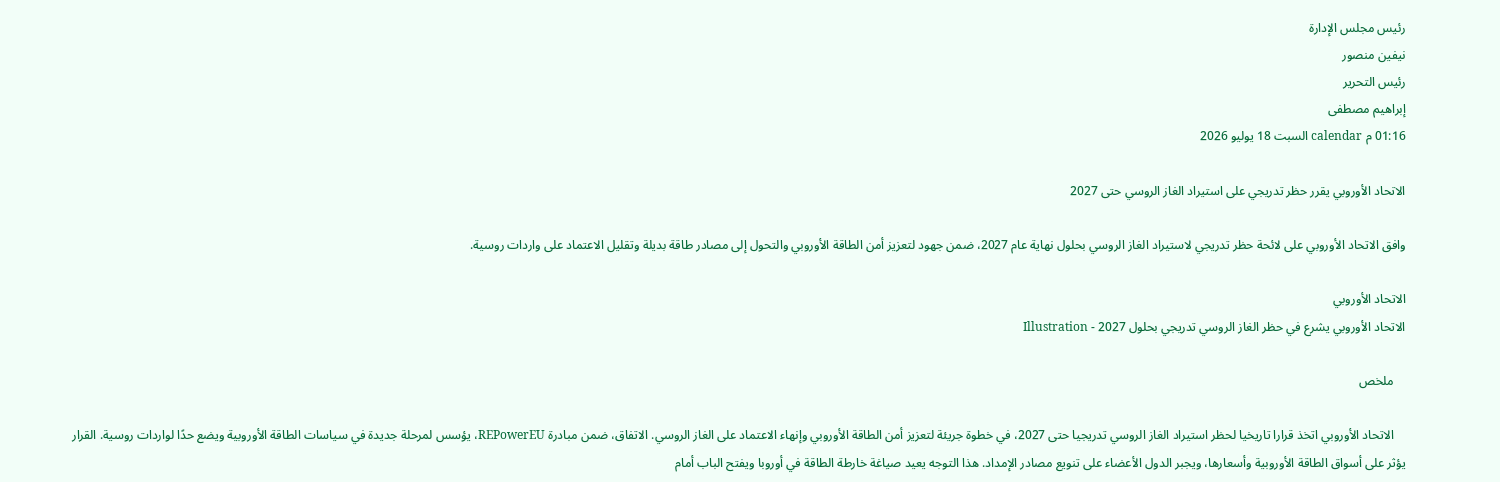رئيس مجلس الإدارة
نيفين منصور
رئيس التحرير
إبراهيم مصطفى
01:16 م calendar السبت 18 يوليو 2026

الاتحاد الأوروبي يقرر حظر تدريجي على استيراد الغاز الروسي حتى 2027

وافق الاتحاد الأوروبي على لائحة حظر تدريجي لاستيراد الغاز الروسي بحلول نهاية عام 2027، ضمن جهود لتعزيز أمن الطاقة الأوروبي والتحول إلى مصادر طاقة بديلة وتقليل الاعتماد على واردات روسية.

الاتحاد الأوروبي
الاتحاد الأوروبي يشرع في حظر الغاز الروسي تدريجي بحلول 2027 - Illustration

    ملخص

    الاتحاد الأوروبي اتخذ قرارا تاريخيا لحظر استيراد الغاز الروسي تدريجيا حتى 2027، في خطوة جريئة لتعزيز أمن الطاقة الأوروبي وإنهاء الاعتماد على الغاز الروسي. الاتفاق، ضمن مبادرة REPowerEU، يؤسس لمرحلة جديدة في سياسات الطاقة الأوروبية ويضع حدًا لواردات روسية. القرار يؤثر على أسواق الطاقة الأوروبية وأسعارها، ويجبر الدول الأعضاء على تنويع مصادر الإمداد. هذا التوجه يعيد صياغة خارطة الطاقة في أوروبا ويفتح الباب أمام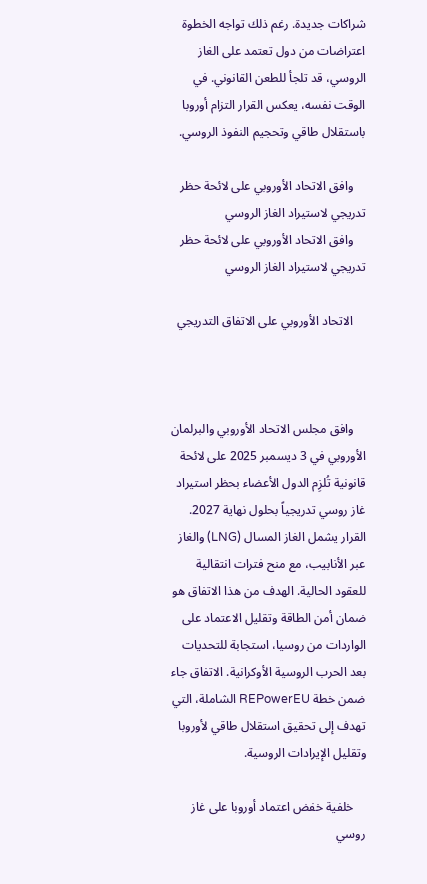شراكات جديدة. رغم ذلك تواجه الخطوة اعتراضات من دول تعتمد على الغاز الروسي، قد تلجأ للطعن القانوني. في الوقت نفسه، يعكس القرار التزام أوروبا باستقلال طاقي وتحجيم النفوذ الروسي.

    وافق الاتحاد الأوروبي على لائحة حظر تدريجي لاستيراد الغاز الروسي
    وافق الاتحاد الأوروبي على لائحة حظر تدريجي لاستيراد الغاز الروسي

    الاتحاد الأوروبي على الاتفاق التدريجي



    وافق مجلس الاتحاد الأوروبي والبرلمان الأوروبي في 3 ديسمبر 2025 على لائحة قانونية تُلزِم الدول الأعضاء بحظر استيراد غاز روسي تدريجياً بحلول نهاية 2027. القرار يشمل الغاز المسال (LNG) والغاز عبر الأنابيب، مع منح فترات انتقالية للعقود الحالية. الهدف من هذا الاتفاق هو ضمان أمن الطاقة وتقليل الاعتماد على الواردات من روسيا، استجابة للتحديات بعد الحرب الروسية الأوكرانية. الاتفاق جاء ضمن خطة REPowerEU الشاملة، التي تهدف إلى تحقيق استقلال طاقي لأوروبا وتقليل الإيرادات الروسية.

    خلفية خفض اعتماد أوروبا على غاز روسي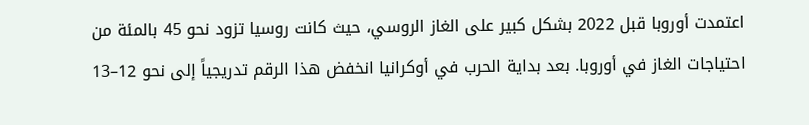اعتمدت أوروبا قبل 2022 بشكل كبير على الغاز الروسي، حيث كانت روسيا تزود نحو 45 بالمئة من احتياجات الغاز في أوروبا. بعد بداية الحرب في أوكرانيا انخفض هذا الرقم تدريجياً إلى نحو 12–13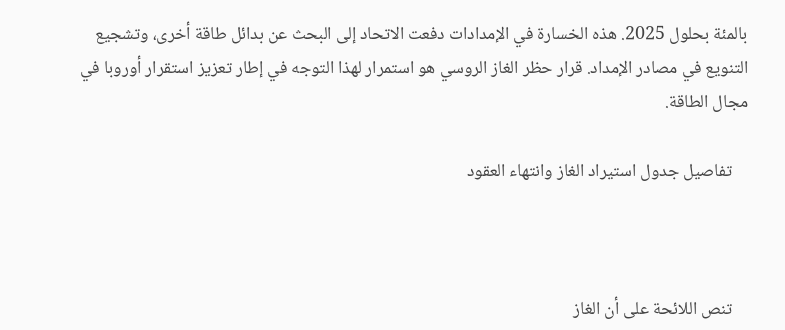بالمئة بحلول 2025. هذه الخسارة في الإمدادات دفعت الاتحاد إلى البحث عن بدائل طاقة أخرى، وتشجيع التنويع في مصادر الإمداد. قرار حظر الغاز الروسي هو استمرار لهذا التوجه في إطار تعزيز استقرار أوروبا في مجال الطاقة.

    تفاصيل جدول استيراد الغاز وانتهاء العقود



    تنص اللائحة على أن الغاز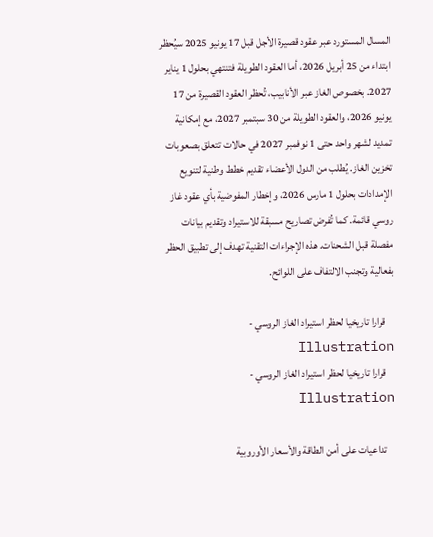المسال المستورد عبر عقود قصيرة الأجل قبل 17 يونيو 2025 سيُحظر ابتداء من 25 أبريل 2026، أما العقود الطويلة فتنتهي بحلول 1 يناير 2027. بخصوص الغاز عبر الأنابيب، تُحظر العقود القصيرة من 17 يونيو 2026، والعقود الطويلة من 30 سبتمبر 2027، مع إمكانية تمديد لشهر واحد حتى 1 نوفمبر 2027 في حالات تتعلق بصعوبات تخزين الغاز. يُطلب من الدول الأعضاء تقديم خطط وطنية لتنويع الإمدادات بحلول 1 مارس 2026، وإخطار المفوضية بأي عقود غاز روسي قائمة. كما تُفرض تصاريح مسبقة للاستيراد وتقديم بيانات مفصلة قبل الشحنات. هذه الإجراءات التقنية تهدف إلى تطبيق الحظر بفعالية وتجنب الالتفاف على اللوائح.

    قرارا تاريخيا لحظر استيراد الغاز الروسي - Illustration
    قرارا تاريخيا لحظر استيراد الغاز الروسي - Illustration

    تداعيات على أمن الطاقة والأسعار الأوروبية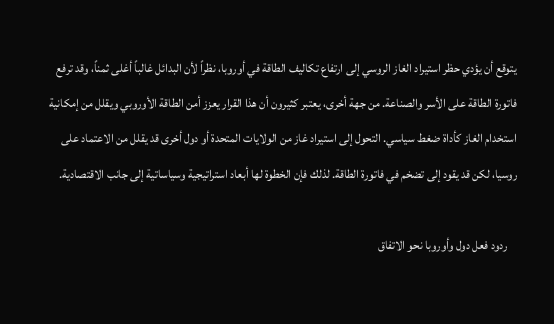يتوقع أن يؤدي حظر استيراد الغاز الروسي إلى ارتفاع تكاليف الطاقة في أوروبا، نظراً لأن البدائل غالباً أغلى ثمناً، وقد ترفع فاتورة الطاقة على الأسر والصناعة. من جهة أخرى، يعتبر كثيرون أن هذا القرار يعزز أمن الطاقة الأوروبي ويقلل من إمكانية استخدام الغاز كأداة ضغط سياسي. التحول إلى استيراد غاز من الولايات المتحدة أو دول أخرى قد يقلل من الاعتماد على روسيا، لكن قد يقود إلى تضخم في فاتورة الطاقة. لذلك فإن الخطوة لها أبعاد استراتيجية وسياساتية إلى جانب الاقتصادية.

    ردود فعل دول وأوروبا نحو الاتفاق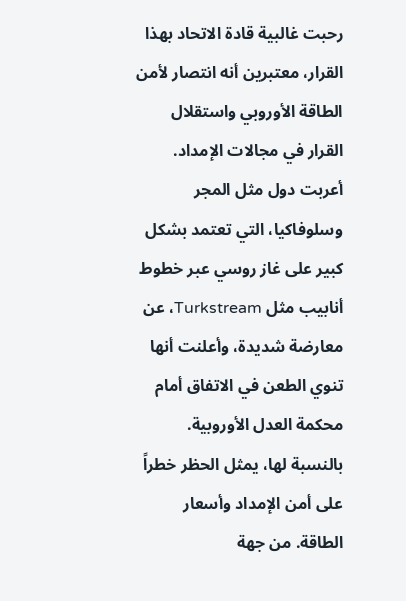رحبت غالبية قادة الاتحاد بهذا القرار، معتبرين أنه انتصار لأمن الطاقة الأوروبي واستقلال القرار في مجالات الإمداد. أعربت دول مثل المجر وسلوفاكيا، التي تعتمد بشكل كبير على غاز روسي عبر خطوط أنابيب مثل Turkstream، عن معارضة شديدة، وأعلنت أنها تنوي الطعن في الاتفاق أمام محكمة العدل الأوروبية. بالنسبة لها، يمثل الحظر خطراً على أمن الإمداد وأسعار الطاقة. من جهة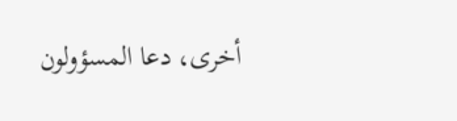أخرى، دعا المسؤولون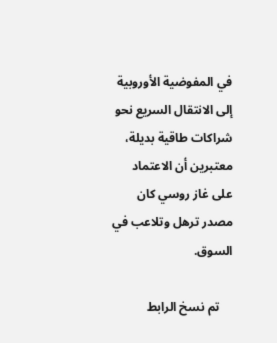في المفوضية الأوروبية إلى الانتقال السريع نحو شراكات طاقية بديلة، معتبرين أن الاعتماد على غاز روسي كان مصدر ترهل وتلاعب في السوق.

    تم نسخ الرابط